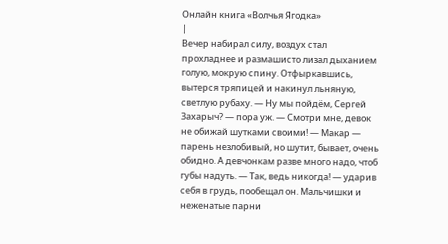Онлайн книга «Волчья Ягодка»
|
Вечер набирал силу, воздух стал прохладнее и размашисто лизал дыханием голую, мокрую спину. Отфыркавшись, вытерся тряпицей и накинул льняную, светлую рубаху. — Ну мы пойдём, Сергей Захарыч? — пора уж. — Смотри мне, девок не обижай шутками своими! — Макар — парень незлобивый, но шутит, бывает, очень обидно. А девчонкам разве много надо, чтоб губы надуть. — Так, ведь никогда! — ударив себя в грудь, пообещал он. Мальчишки и неженатые парни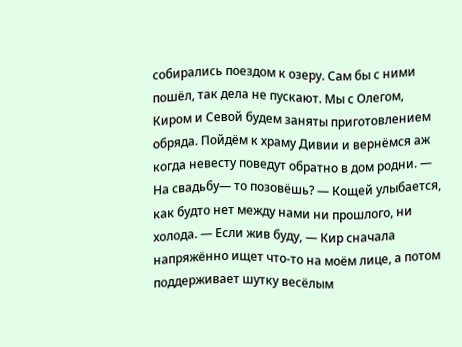собирались поездом к озеру. Сам бы с ними пошёл, так дела не пускают. Мы с Олегом, Киром и Севой будем заняты приготовлением обряда. Пойдём к храму Дивии и вернёмся аж когда невесту поведут обратно в дом родни. — На свадьбу— то позовёшь? — Кощей улыбается, как будто нет между нами ни прошлого, ни холода. — Если жив буду, — Кир сначала напряжённо ищет что-то на моём лице, а потом поддерживает шутку весёлым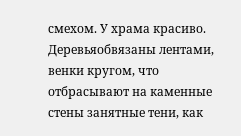смехом. У храма красиво. Деревьяобвязаны лентами, венки кругом, что отбрасывают на каменные стены занятные тени, как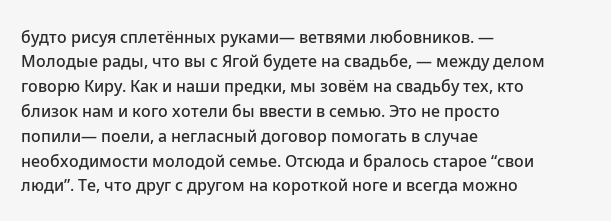будто рисуя сплетённых руками— ветвями любовников. — Молодые рады, что вы с Ягой будете на свадьбе, — между делом говорю Киру. Как и наши предки, мы зовём на свадьбу тех, кто близок нам и кого хотели бы ввести в семью. Это не просто попили— поели, а негласный договор помогать в случае необходимости молодой семье. Отсюда и бралось старое “свои люди”. Те, что друг с другом на короткой ноге и всегда можно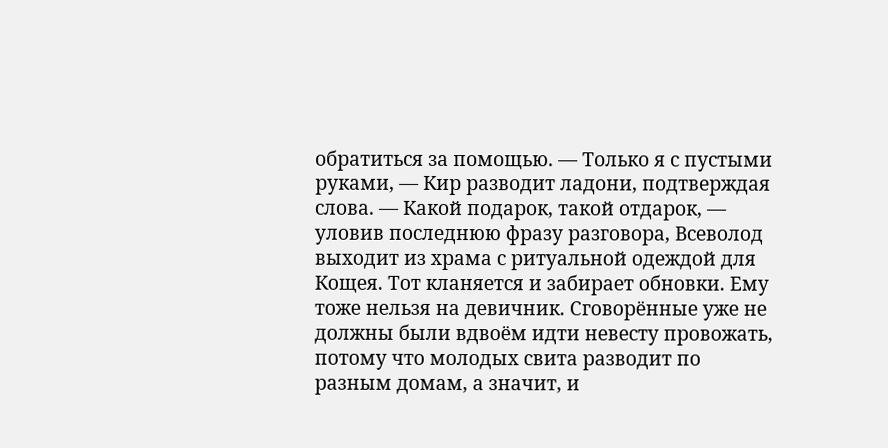обратиться за помощью. — Только я с пустыми руками, — Кир разводит ладони, подтверждая слова. — Какой подарок, такой отдарок, — уловив последнюю фразу разговора, Всеволод выходит из храма с ритуальной одеждой для Кощея. Тот кланяется и забирает обновки. Ему тоже нельзя на девичник. Сговорённые уже не должны были вдвоём идти невесту провожать, потому что молодых свита разводит по разным домам, а значит, и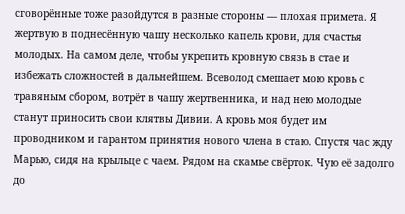сговорённые тоже разойдутся в разные стороны — плохая примета. Я жертвую в поднесённую чашу несколько капель крови, для счастья молодых. На самом деле, чтобы укрепить кровную связь в стае и избежать сложностей в дальнейшем. Всеволод смешает мою кровь с травяным сбором, вотрёт в чашу жертвенника, и над нею молодые станут приносить свои клятвы Дивии. А кровь моя будет им проводником и гарантом принятия нового члена в стаю. Спустя час жду Марью, сидя на крыльце с чаем. Рядом на скамье свёрток. Чую её задолго до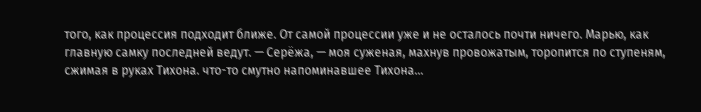того, как процессия подходит ближе. От самой процессии уже и не осталось почти ничего. Марью, как главную самку последней ведут. — Серёжа, — моя суженая, махнув провожатым, торопится по ступеням, сжимая в руках Тихона. что-то смутно напоминавшее Тихона…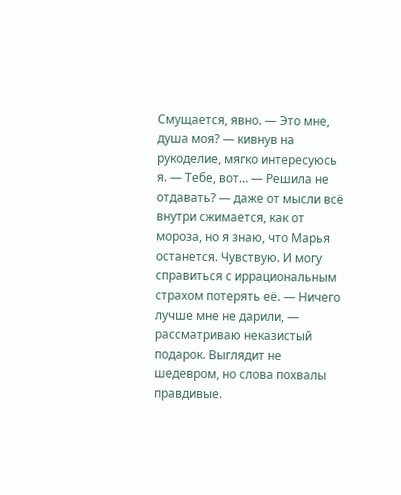Смущается, явно. — Это мне, душа моя? — кивнув на рукоделие, мягко интересуюсь я. — Тебе, вот… — Решила не отдавать? — даже от мысли всё внутри сжимается, как от мороза, но я знаю, что Марья останется. Чувствую. И могу справиться с иррациональным страхом потерять её. — Ничего лучше мне не дарили, — рассматриваю неказистый подарок. Выглядит не шедевром, но слова похвалы правдивые.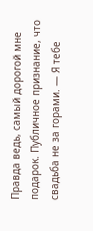Правда ведь, самый дорогой мне подарок. Публичное признание, что свадьба не за горами. — Я тебе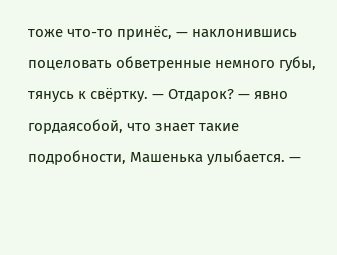тоже что-то принёс, — наклонившись поцеловать обветренные немного губы, тянусь к свёртку. — Отдарок? — явно гордаясобой, что знает такие подробности, Машенька улыбается. —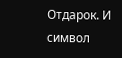Отдарок. И символ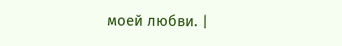моей любви. |